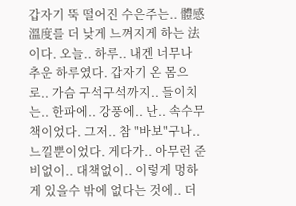갑자기 뚝 떨어진 수은주는.. 體感溫度를 더 낮게 느껴지게 하는 法이다. 오늘.. 하루.. 내겐 너무나 추운 하루였다. 갑자기 온 몸으로.. 가슴 구석구석까지.. 들이치는.. 한파에.. 강풍에.. 난.. 속수무책이었다. 그저.. 참 "바보"구나..느낄뿐이었다. 게다가.. 아무런 준비없이.. 대책없이.. 이렇게 멍하게 있을수 밖에 없다는 것에.. 더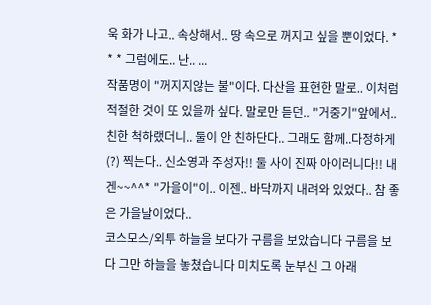욱 화가 나고.. 속상해서.. 땅 속으로 꺼지고 싶을 뿐이었다. * * * 그럼에도.. 난.. ...
작품명이 "꺼지지않는 불"이다. 다산을 표현한 말로.. 이처럼 적절한 것이 또 있을까 싶다. 말로만 듣던.. "거중기"앞에서.. 친한 척하랬더니.. 둘이 안 친하단다.. 그래도 함께..다정하게(?) 찍는다.. 신소영과 주성자!! 둘 사이 진짜 아이러니다!! 내겐~~^^* "가을이"이.. 이젠.. 바닥까지 내려와 있었다.. 참 좋은 가을날이었다..
코스모스/외투 하늘을 보다가 구름을 보았습니다 구름을 보다 그만 하늘을 놓쳤습니다 미치도록 눈부신 그 아래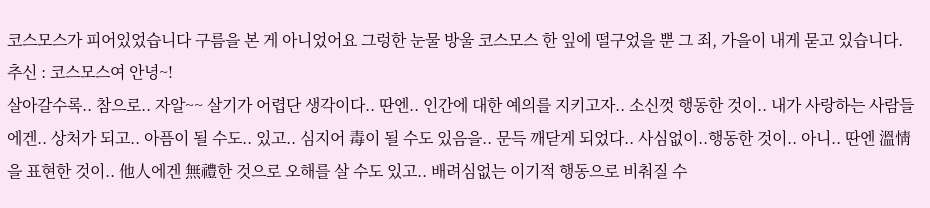코스모스가 피어있었습니다 구름을 본 게 아니었어요 그렁한 눈물 방울 코스모스 한 잎에 떨구었을 뿐 그 죄, 가을이 내게 묻고 있습니다. 추신 : 코스모스여 안녕~!
살아갈수록.. 참으로.. 자알~~ 살기가 어렵단 생각이다.. 딴엔.. 인간에 대한 예의를 지키고자.. 소신껏 행동한 것이.. 내가 사랑하는 사람들에겐.. 상처가 되고.. 아픔이 될 수도.. 있고.. 심지어 毒이 될 수도 있음을.. 문득 깨닫게 되었다.. 사심없이..행동한 것이.. 아니.. 딴엔 溫情을 표현한 것이.. 他人에겐 無禮한 것으로 오해를 살 수도 있고.. 배려심없는 이기적 행동으로 비춰질 수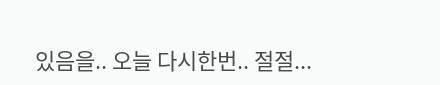있음을.. 오늘 다시한번.. 절절...